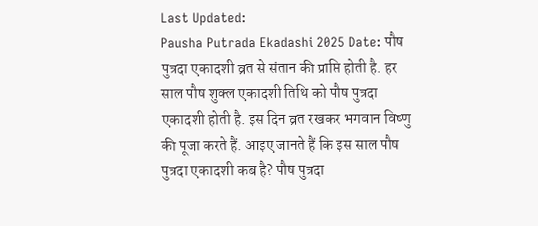Last Updated:
Pausha Putrada Ekadashi 2025 Date: पौष पुत्रदा एकादशी व्रत से संतान की प्राप्ति होती है. हर साल पौष शुक्ल एकादशी तिथि को पौष पुत्रदा एकादशी होती है. इस दिन व्रत रखकर भगवान विष्णु की पूजा करते हैं. आइए जानते हैं कि इस साल पौष पुत्रदा एकादशी कब है? पौष पुत्रदा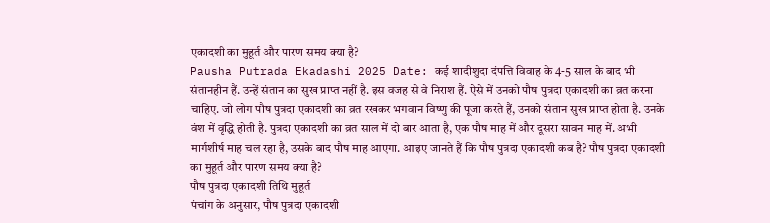एकादशी का मुहूर्त और पारण समय क्या है?
Pausha Putrada Ekadashi 2025 Date: कई शादीशुदा दंपत्ति विवाह के 4-5 साल के बाद भी संतानहीन हैं. उन्हें संतान का सुख प्राप्त नहीं है. इस वजह से वे निराश हैं. ऐसे में उनको पौष पुत्रदा एकादशी का व्रत करना चाहिए. जो लोग पौष पुत्रदा एकादशी का व्रत रखकर भगवान विष्णु की पूजा करते हैं, उनको संतान सुख प्राप्त होता है. उनके वंश में वृद्धि होती है. पुत्रदा एकादशी का व्रत साल में दो बार आता है, एक पौष माह में और दूसरा सावन माह में. अभी मार्गशीर्ष माह चल रहा है, उसके बाद पौष माह आएगा. आइए जानते हैं कि पौष पुत्रदा एकादशी कब है? पौष पुत्रदा एकादशी का मुहूर्त और पारण समय क्या है?
पौष पुत्रदा एकादशी तिथि मुहूर्त
पंचांग के अनुसार, पौष पुत्रदा एकादशी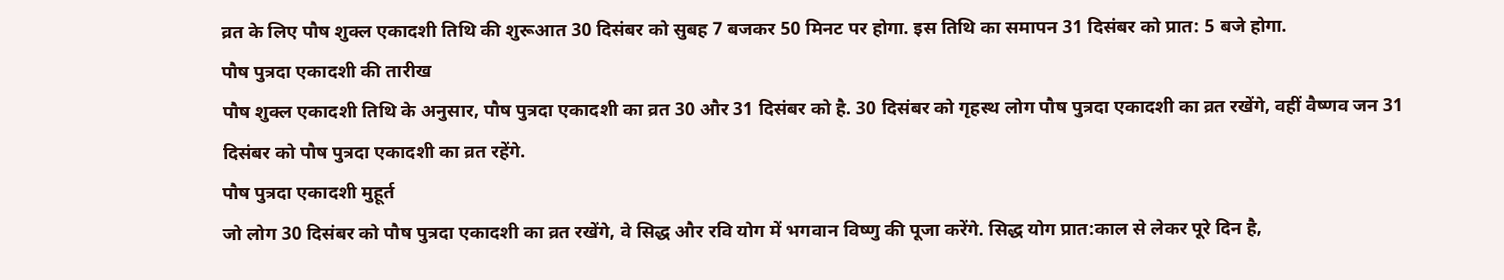व्रत के लिए पौष शुक्ल एकादशी तिथि की शुरूआत 30 दिसंबर को सुबह 7 बजकर 50 मिनट पर होगा. इस तिथि का समापन 31 दिसंबर को प्रात: 5 बजे होगा.
पौष पुत्रदा एकादशी की तारीख
पौष शुक्ल एकादशी तिथि के अनुसार, पौष पुत्रदा एकादशी का व्रत 30 और 31 दिसंबर को है. 30 दिसंबर को गृहस्थ लोग पौष पुत्रदा एकादशी का व्रत रखेंगे, वहीं वैष्णव जन 31 दिसंबर को पौष पुत्रदा एकादशी का व्रत रहेंगे.
पौष पुत्रदा एकादशी मुहूर्त
जो लोग 30 दिसंबर को पौष पुत्रदा एकादशी का व्रत रखेंगे, वे सिद्ध और रवि योग में भगवान विष्णु की पूजा करेंगे. सिद्ध योग प्रात:काल से लेकर पूरे दिन है,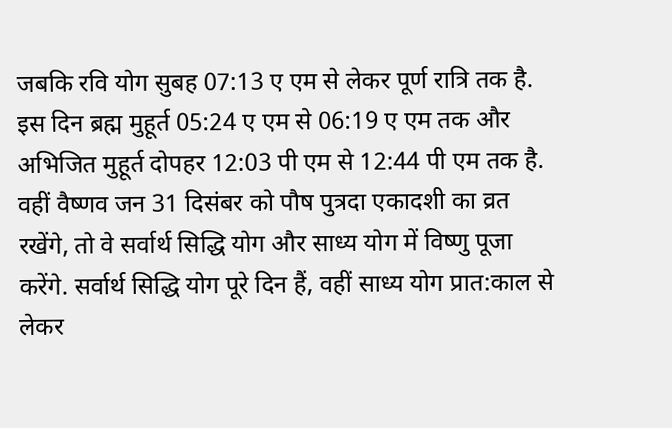जबकि रवि योग सुबह 07:13 ए एम से लेकर पूर्ण रात्रि तक है. इस दिन ब्रह्म मुहूर्त 05:24 ए एम से 06:19 ए एम तक और अभिजित मुहूर्त दोपहर 12:03 पी एम से 12:44 पी एम तक है.
वहीं वैष्णव जन 31 दिसंबर को पौष पुत्रदा एकादशी का व्रत रखेंगे, तो वे सर्वार्थ सिद्धि योग और साध्य योग में विष्णु पूजा करेंगे. सर्वार्थ सिद्धि योग पूरे दिन हैं, वहीं साध्य योग प्रात:काल से लेकर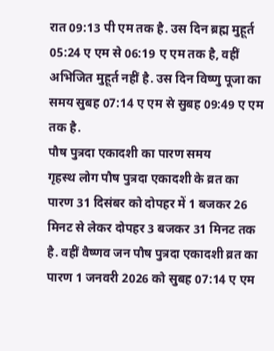रात 09:13 पी एम तक है. उस दिन ब्रह्म मुहूर्त 05:24 ए एम से 06:19 ए एम तक है, वहीं अभिजित मुहूर्त नहीं है. उस दिन विष्णु पूजा का समय सुबह 07:14 ए एम से सुबह 09:49 ए एम तक है.
पौष पुत्रदा एकादशी का पारण समय
गृहस्थ लोग पौष पुत्रदा एकादशी के व्रत का पारण 31 दिसंबर को दोपहर में 1 बजकर 26 मिनट से लेकर दोपहर 3 बजकर 31 मिनट तक है. वहीं वैष्णव जन पौष पुत्रदा एकादशी व्रत का पारण 1 जनवरी 2026 को सुबह 07:14 ए एम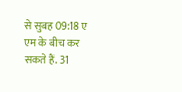से सुबह 09:18 ए एम के बीच कर सकते हैं. 31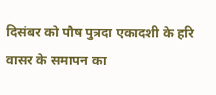दिसंबर को पौष पुत्रदा एकादशी के हरि वासर के समापन का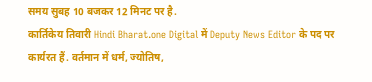समय सुबह 10 बजकर 12 मिनट पर है.
कार्तिकेय तिवारी Hindi Bharat.one Digital में Deputy News Editor के पद पर कार्यरत हैं. वर्तमान में धर्म, ज्योतिष,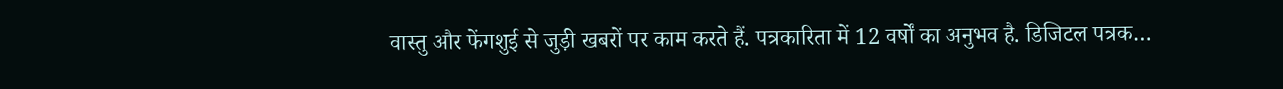वास्तु और फेंगशुई से जुड़ी खबरों पर काम करते हैं. पत्रकारिता में 12 वर्षों का अनुभव है. डिजिटल पत्रक…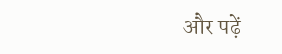और पढ़ें